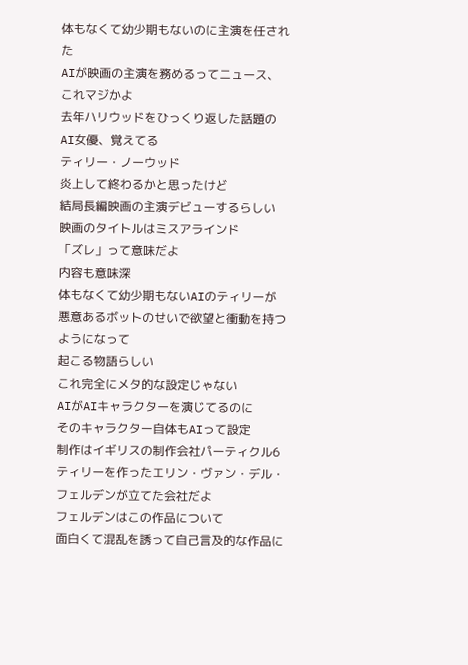体もなくて幼少期もないのに主演を任された
AIが映画の主演を務めるってニュース、これマジかよ
去年ハリウッドをひっくり返した話題のAI女優、覚えてる
ティリー・ノーウッド
炎上して終わるかと思ったけど
結局長編映画の主演デビューするらしい
映画のタイトルはミスアラインド
「ズレ」って意味だよ
内容も意味深
体もなくて幼少期もないAIのティリーが
悪意あるボットのせいで欲望と衝動を持つようになって
起こる物語らしい
これ完全にメタ的な設定じゃない
AIがAIキャラクターを演じてるのに
そのキャラクター自体もAIって設定
制作はイギリスの制作会社パーティクル6
ティリーを作ったエリン・ヴァン・デル・フェルデンが立てた会社だよ
フェルデンはこの作品について
面白くて混乱を誘って自己言及的な作品に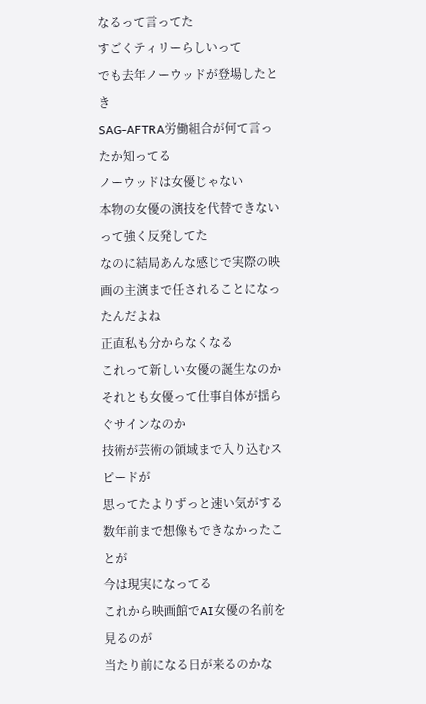なるって言ってた
すごくティリーらしいって
でも去年ノーウッドが登場したとき
SAG-AFTRA労働組合が何て言ったか知ってる
ノーウッドは女優じゃない
本物の女優の演技を代替できないって強く反発してた
なのに結局あんな感じで実際の映画の主演まで任されることになったんだよね
正直私も分からなくなる
これって新しい女優の誕生なのか
それとも女優って仕事自体が揺らぐサインなのか
技術が芸術の領域まで入り込むスピードが
思ってたよりずっと速い気がする
数年前まで想像もできなかったことが
今は現実になってる
これから映画館でAI女優の名前を見るのが
当たり前になる日が来るのかな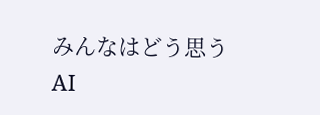みんなはどう思う
AI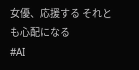女優、応援する それとも心配になる
#AI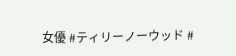女優 #ティリーノーウッド #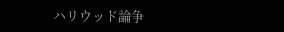ハリウッド論争